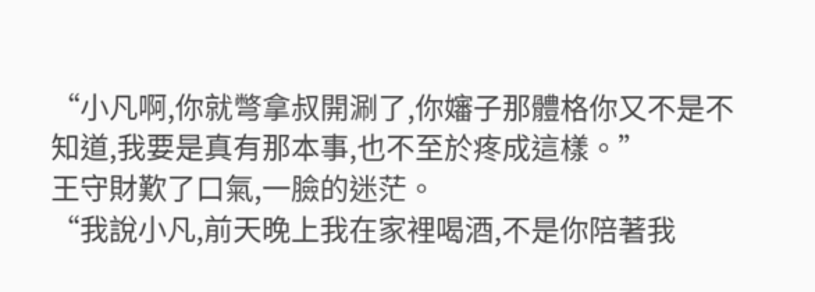“小凡啊,你就彆拿叔開涮了,你嬸子那體格你又不是不知道,我要是真有那本事,也不至於疼成這樣。”
王守財歎了口氣,一臉的迷茫。
“我說小凡,前天晚上我在家裡喝酒,不是你陪著我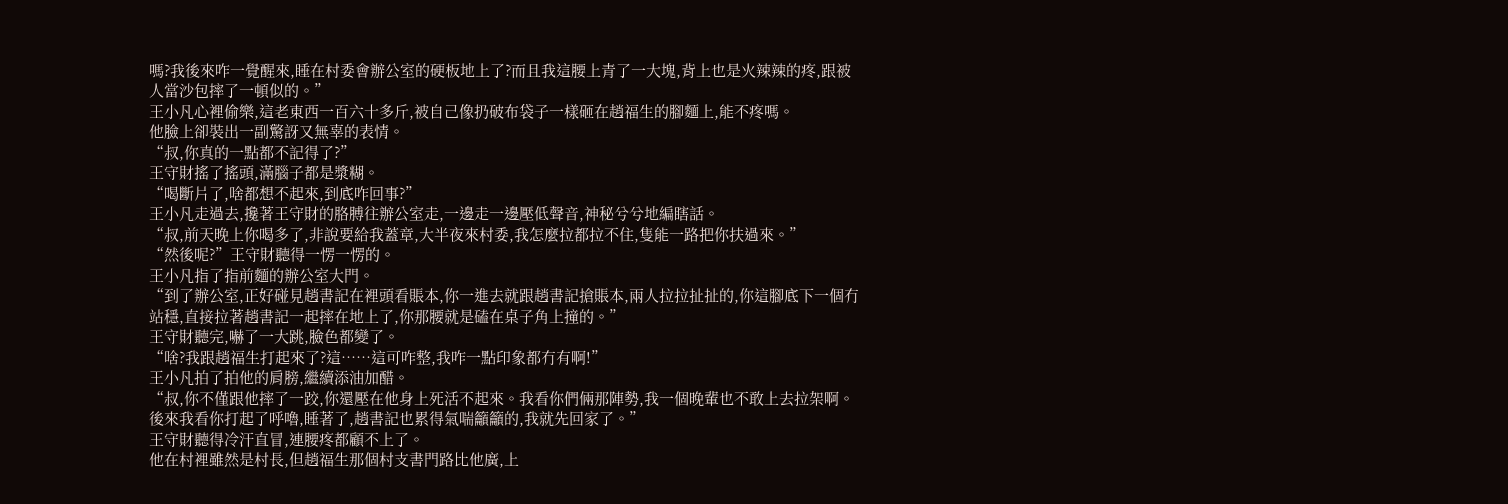嗎?我後來咋一覺醒來,睡在村委會辦公室的硬板地上了?而且我這腰上青了一大塊,背上也是火辣辣的疼,跟被人當沙包摔了一頓似的。”
王小凡心裡偷樂,這老東西一百六十多斤,被自己像扔破布袋子一樣砸在趙福生的腳麵上,能不疼嗎。
他臉上卻裝出一副驚訝又無辜的表情。
“叔,你真的一點都不記得了?”
王守財搖了搖頭,滿腦子都是漿糊。
“喝斷片了,啥都想不起來,到底咋回事?”
王小凡走過去,攙著王守財的胳膊往辦公室走,一邊走一邊壓低聲音,神秘兮兮地編瞎話。
“叔,前天晚上你喝多了,非說要給我蓋章,大半夜來村委,我怎麼拉都拉不住,隻能一路把你扶過來。”
“然後呢?”王守財聽得一愣一愣的。
王小凡指了指前麵的辦公室大門。
“到了辦公室,正好碰見趙書記在裡頭看賬本,你一進去就跟趙書記搶賬本,兩人拉拉扯扯的,你這腳底下一個冇站穩,直接拉著趙書記一起摔在地上了,你那腰就是磕在桌子角上撞的。”
王守財聽完,嚇了一大跳,臉色都變了。
“啥?我跟趙福生打起來了?這……這可咋整,我咋一點印象都冇有啊!”
王小凡拍了拍他的肩膀,繼續添油加醋。
“叔,你不僅跟他摔了一跤,你還壓在他身上死活不起來。我看你們倆那陣勢,我一個晚輩也不敢上去拉架啊。後來我看你打起了呼嚕,睡著了,趙書記也累得氣喘籲籲的,我就先回家了。”
王守財聽得冷汗直冒,連腰疼都顧不上了。
他在村裡雖然是村長,但趙福生那個村支書門路比他廣,上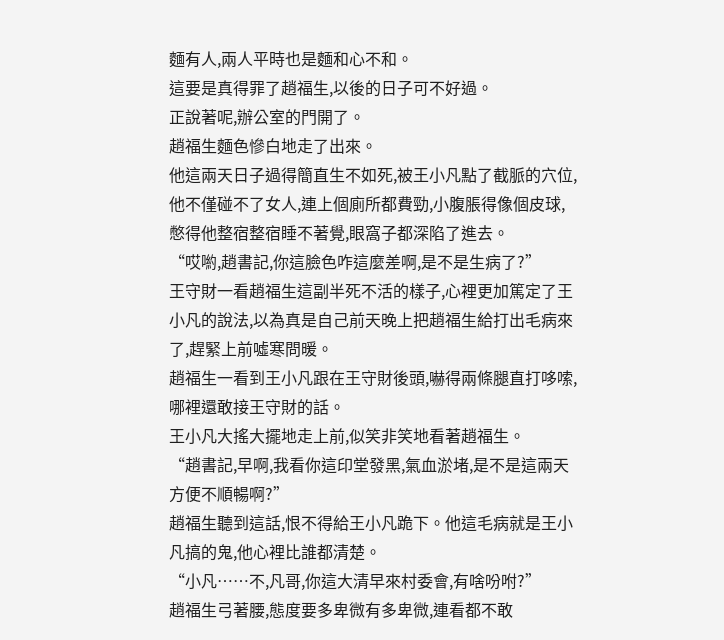麵有人,兩人平時也是麵和心不和。
這要是真得罪了趙福生,以後的日子可不好過。
正說著呢,辦公室的門開了。
趙福生麵色慘白地走了出來。
他這兩天日子過得簡直生不如死,被王小凡點了截脈的穴位,他不僅碰不了女人,連上個廁所都費勁,小腹脹得像個皮球,憋得他整宿整宿睡不著覺,眼窩子都深陷了進去。
“哎喲,趙書記,你這臉色咋這麼差啊,是不是生病了?”
王守財一看趙福生這副半死不活的樣子,心裡更加篤定了王小凡的說法,以為真是自己前天晚上把趙福生給打出毛病來了,趕緊上前噓寒問暖。
趙福生一看到王小凡跟在王守財後頭,嚇得兩條腿直打哆嗦,哪裡還敢接王守財的話。
王小凡大搖大擺地走上前,似笑非笑地看著趙福生。
“趙書記,早啊,我看你這印堂發黑,氣血淤堵,是不是這兩天方便不順暢啊?”
趙福生聽到這話,恨不得給王小凡跪下。他這毛病就是王小凡搞的鬼,他心裡比誰都清楚。
“小凡……不,凡哥,你這大清早來村委會,有啥吩咐?”
趙福生弓著腰,態度要多卑微有多卑微,連看都不敢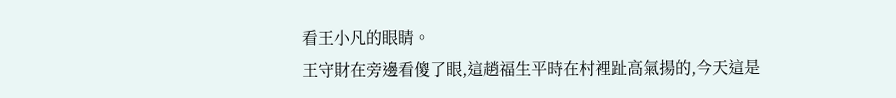看王小凡的眼睛。
王守財在旁邊看傻了眼,這趙福生平時在村裡趾高氣揚的,今天這是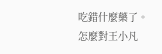吃錯什麼藥了。
怎麼對王小凡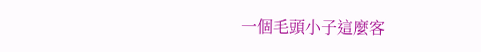一個毛頭小子這麼客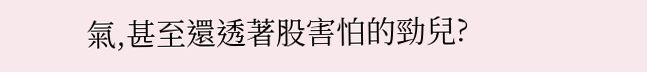氣,甚至還透著股害怕的勁兒?